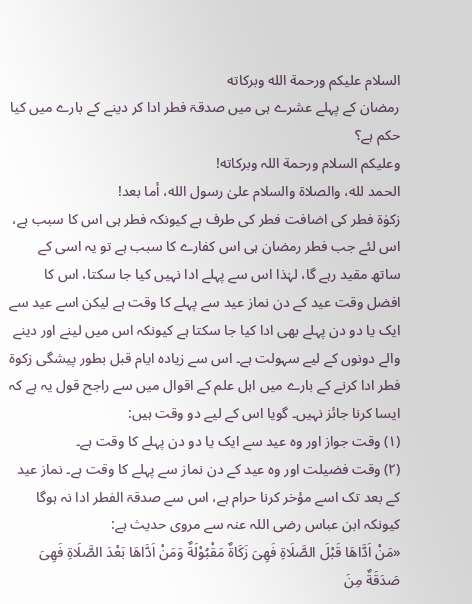السلام عليكم ورحمة الله وبركاته
رمضان کے پہلے عشرے ہی میں صدقۃ فطر ادا کر دینے کے بارے میں کیا حکم ہے؟
وعلیکم السلام ورحمة اللہ وبرکاته!
الحمد لله، والصلاة والسلام علىٰ رسول الله، أما بعد!
زکوٰۃ فطر کی اضافت فطر کی طرف ہے کیونکہ فطر ہی اس کا سبب ہے، اس لئے جب فطر رمضان ہی اس کفارے کا سبب ہے تو یہ اسی کے ساتھ مقید رہے گا، لہٰذا اس سے پہلے ادا نہیں کیا جا سکتا، اس کا افضل وقت عید کے دن نماز عید سے پہلے کا وقت ہے لیکن اسے عید سے ایک یا دو دن پہلے بھی ادا کیا جا سکتا ہے کیونکہ اس میں لینے اور دینے والے دونوں کے لیے سہولت ہے۔ اس سے زیادہ ایام قبل بطور پیشگی زکوۃ فطر ادا کرنے کے بارے میں اہل علم کے اقوال میں سے راجح قول یہ ہے کہ ایسا کرنا جائز نہیں۔ گویا اس کے لیے دو وقت ہیں:
(۱) وقت جواز اور وہ عید سے ایک یا دو دن پہلے کا وقت ہے۔
(۲) وقت فضیلت اور وہ عید کے دن نماز سے پہلے کا وقت ہے۔ نماز عید کے بعد تک اسے مؤخر کرنا حرام ہے، اس سے صدقۃ الفطر ادا نہ ہوگا کیونکہ ابن عباس رضی اللہ عنہ سے مروی حدیث ہے:
«مَنْ اَدَّاهَا قَبْلَ الصَّلَاةِ فَهِیَ زَکَاةٌ مَقْبُوْلَةٌ وَمَنْ اَدَّاهَا بَعْدَ الصَّلَاةِ فَهِیَ صَدَقَةٌ مِنَ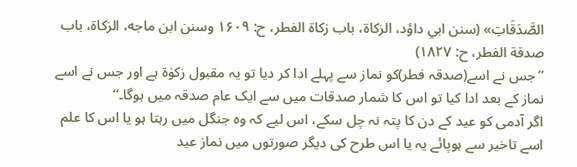الصَّدَقَاتِ» (سنن ابي داؤد، الزکاة، باب زکاة الفطر، ح: ۱۶۰۹ وسنن ابن ماجه، الزکاة، باب صدقة الفطر، ح: ۱۸۲۷)
’’جس نے اسے(صدقہ فطر)کو نماز سے پہلے ادا کر دیا تو یہ مقبول زکوٰۃ ہے اور جس نے اسے نماز کے بعد ادا کیا تو اس کا شمار صدقات میں سے ایک عام صدقہ میں ہوگا۔‘‘
اگر آدمی کو عید کے دن کا پتہ نہ چل سکے، اس لیے کہ وہ جنگل میں رہتا ہو یا اس کا علم اسے تاخیر سے ہوپائے یہ یا اس طرح کی دیگر صورتوں میں نماز عید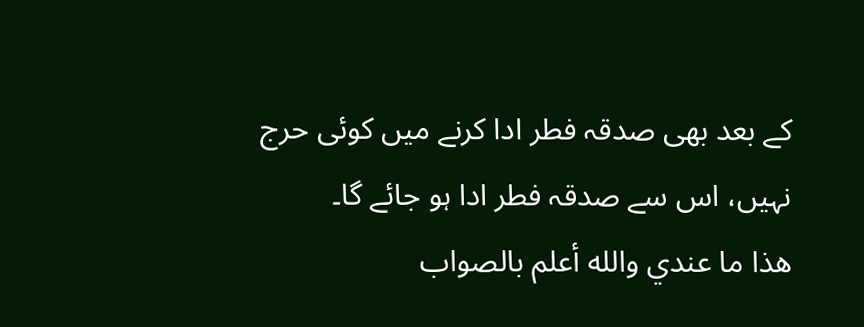کے بعد بھی صدقہ فطر ادا کرنے میں کوئی حرج نہیں، اس سے صدقہ فطر ادا ہو جائے گا۔
ھذا ما عندي والله أعلم بالصواب